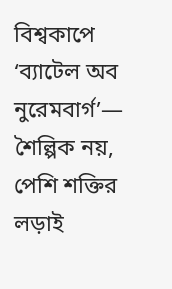বিশ্বকাপে ‘ব্যাটেল অব নুরেমবার্গ’— শৈল্পিক নয়, পেশি শক্তির লড়াই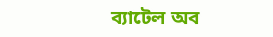ব্যাটেল অব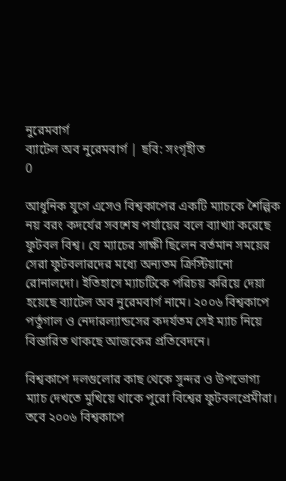নুরেমবার্গ
ব্যাটেল অব নুরেমবার্গ | ছবি: সংগৃহীত
0

আধুনিক যুগে এসেও বিশ্বকাপের একটি ম্যাচকে শৈল্পিক নয় বরং কদর্যের সবশেষ পর্যায়ের বলে ব্যাখ্যা করেছে ফুটবল বিশ্ব। যে ম্যাচের সাক্ষী ছিলেন বর্তমান সময়ের সেরা ফুটবলারদের মধ্যে অন্যতম ক্রিস্টিয়ানো রোনালদো। ইতিহাসে ম্যাচটিকে পরিচয় করিয়ে দেয়া হয়েছে ব্যাটেল অব নুরেমবার্গ নামে। ২০০৬ বিশ্বকাপে পর্তুগাল ও নেদারল্যান্ডসের কদর্যতম সেই ম্যাচ নিয়ে বিস্তারিত থাকছে আজকের প্রতিবেদনে।

বিশ্বকাপে দলগুলোর কাছ থেকে সুন্দর ও উপভোগ্য ম্যাচ দেখতে মুখিয়ে থাকে পুরো বিশ্বের ফুটবলপ্রেমীরা। তবে ২০০৬ বিশ্বকাপে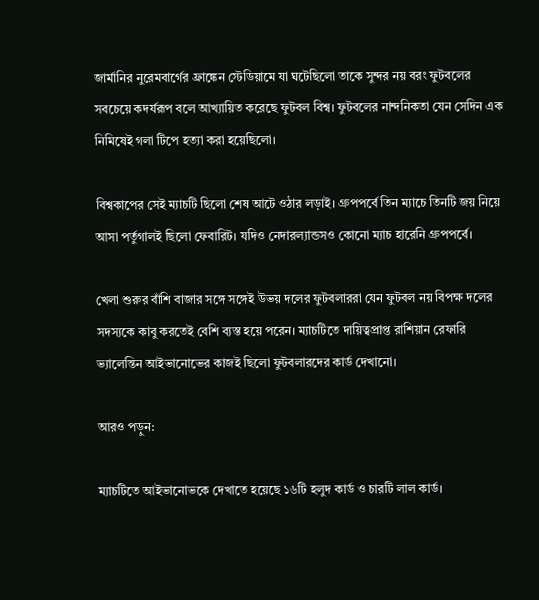জার্মানির নুরেমবার্গের ফ্রাঙ্কেন স্টেডিয়ামে যা ঘটেছিলো তাকে সুন্দর নয় বরং ফুটবলের সবচেয়ে কদর্যরূপ বলে আখ্যায়িত করেছে ফুটবল বিশ্ব। ফুটবলের নান্দনিকতা যেন সেদিন এক নিমিষেই গলা টিপে হত্যা করা হয়েছিলো।

বিশ্বকাপের সেই ম্যাচটি ছিলো শেষ আটে ওঠার লড়াই। গ্রুপপর্বে তিন ম্যাচে তিনটি জয় নিয়ে আসা পর্তুগালই ছিলো ফেবারিট। যদিও নেদারল্যান্ডসও কোনো ম্যাচ হারেনি গ্রুপপর্বে।

খেলা শুরুর বাঁশি বাজার সঙ্গে সঙ্গেই উভয় দলের ফুটবলাররা যেন ফুটবল নয় বিপক্ষ দলের সদস্যকে কাবু করতেই বেশি ব্যস্ত হয়ে পরেন। ম্যাচটিতে দায়িত্বপ্রাপ্ত রাশিয়ান রেফারি ভ্যালেন্তিন আইভানোভের কাজই ছিলো ফুটবলারদের কার্ড দেখানো।

আরও পড়ুন:

ম্যাচটিতে আইভানোভকে দেখাতে হয়েছে ১৬টি হলুদ কার্ড ও চারটি লাল কার্ড।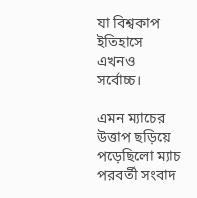যা বিশ্বকাপ ইতিহাসে এখনও সর্বোচ্চ।

এমন ম্যাচের উত্তাপ ছড়িয়ে পড়েছিলো ম্যাচ পরবর্তী সংবাদ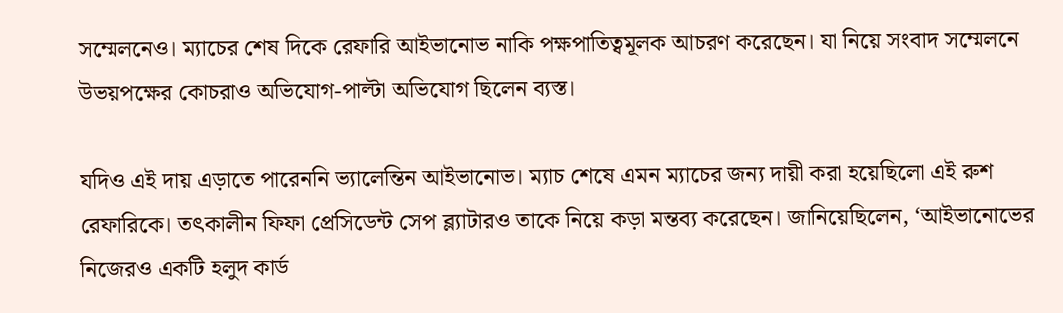সম্মেলনেও। ম্যাচের শেষ দিকে রেফারি আইভানোভ নাকি পক্ষপাতিত্বমূলক আচরণ করেছেন। যা নিয়ে সংবাদ সম্মেলনে উভয়পক্ষের কোচরাও অভিযোগ-পাল্টা অভিযোগ ছিলেন ব্যস্ত।

যদিও এই দায় এড়াতে পারেননি ভ্যালেন্তিন আইভানোভ। ম্যাচ শেষে এমন ম্যাচের জন্য দায়ী করা হয়েছিলো এই রুশ রেফারিকে। তৎকালীন ফিফা প্রেসিডেন্ট সেপ ব্ল্যাটারও তাকে নিয়ে কড়া মন্তব্য করেছেন। জানিয়েছিলেন, ‘আইভানোভের নিজেরও একটি হলুদ কার্ড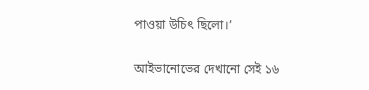পাওয়া উচিৎ ছিলো।’

আইভানোভের দেখানো সেই ১৬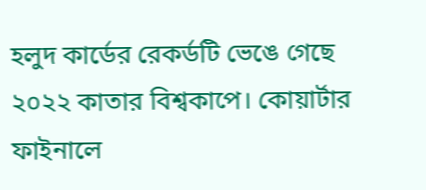হলুদ কার্ডের রেকর্ডটি ভেঙে গেছে ২০২২ কাতার বিশ্বকাপে। কোয়ার্টার ফাইনালে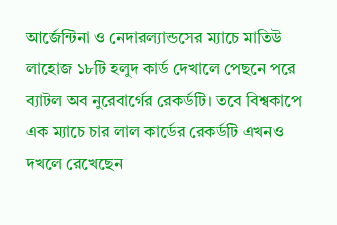আর্জেন্টিনা ও নেদারল্যান্ডসের ম্যাচে মাতিউ লাহোজ ১৮টি হলুদ কার্ড দেখালে পেছনে পরে ব্যাটল অব নুরেবার্গের রেকর্ডটি। তবে বিশ্বকাপে এক ম্যাচে চার লাল কার্ডের রেকর্ডটি এখনও দখলে রেখেছেন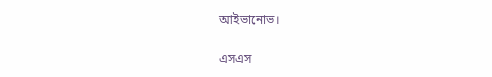আইভানোভ।

এসএস